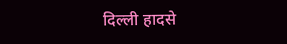दिल्ली हादसे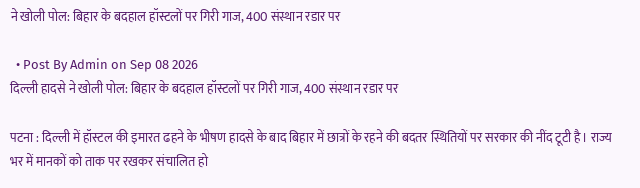ने खोली पोल: बिहार के बदहाल हॉस्टलों पर गिरी गाज, 400 संस्थान रडार पर

  • Post By Admin on Sep 08 2026
दिल्ली हादसे ने खोली पोल: बिहार के बदहाल हॉस्टलों पर गिरी गाज, 400 संस्थान रडार पर

पटना : दिल्ली में हॉस्टल की इमारत ढहने के भीषण हादसे के बाद बिहार में छात्रों के रहने की बदतर स्थितियों पर सरकार की नींद टूटी है। राज्य भर में मानकों को ताक पर रखकर संचालित हो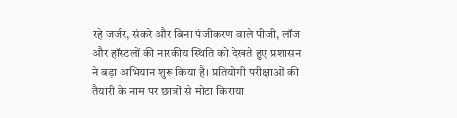रहे जर्जर, संकरे और बिना पंजीकरण वाले पीजी, लॉज और हॉस्टलों की नारकीय स्थिति को देखते हुए प्रशासन ने बड़ा अभियान शुरू किया है। प्रतियोगी परीक्षाओं की तैयारी के नाम पर छात्रों से मोटा किराया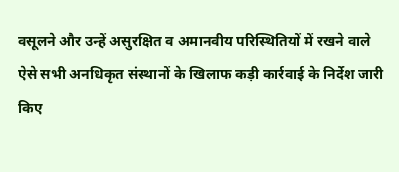वसूलने और उन्हें असुरक्षित व अमानवीय परिस्थितियों में रखने वाले ऐसे सभी अनधिकृत संस्थानों के खिलाफ कड़ी कार्रवाई के निर्देश जारी किए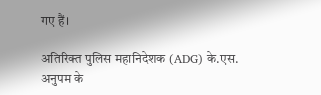गए हैं।

अतिरिक्त पुलिस महानिदेशक (ADG) के.एस. अनुपम के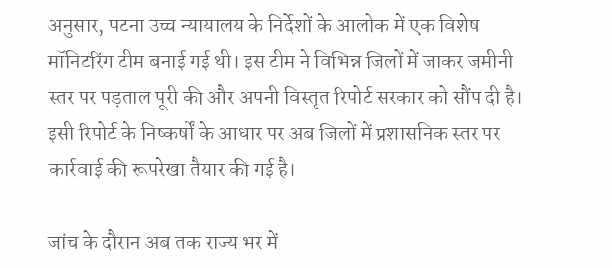अनुसार, पटना उच्च न्यायालय के निर्देशों के आलोक में एक विशेष मॉनिटरिंग टीम बनाई गई थी। इस टीम ने विभिन्न जिलों में जाकर जमीनी स्तर पर पड़ताल पूरी की और अपनी विस्तृत रिपोर्ट सरकार को सौंप दी है। इसी रिपोर्ट के निष्कर्षों के आधार पर अब जिलों में प्रशासनिक स्तर पर कार्रवाई की रूपरेखा तैयार की गई है।

जांच के दौरान अब तक राज्य भर में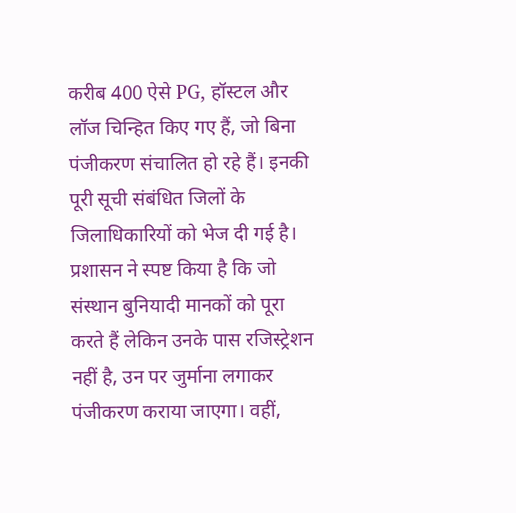करीब 400 ऐसे PG, हॉस्टल और लॉज चिन्हित किए गए हैं, जो बिना पंजीकरण संचालित हो रहे हैं। इनकी पूरी सूची संबंधित जिलों के जिलाधिकारियों को भेज दी गई है। प्रशासन ने स्पष्ट किया है कि जो संस्थान बुनियादी मानकों को पूरा करते हैं लेकिन उनके पास रजिस्ट्रेशन नहीं है, उन पर जुर्माना लगाकर पंजीकरण कराया जाएगा। वहीं,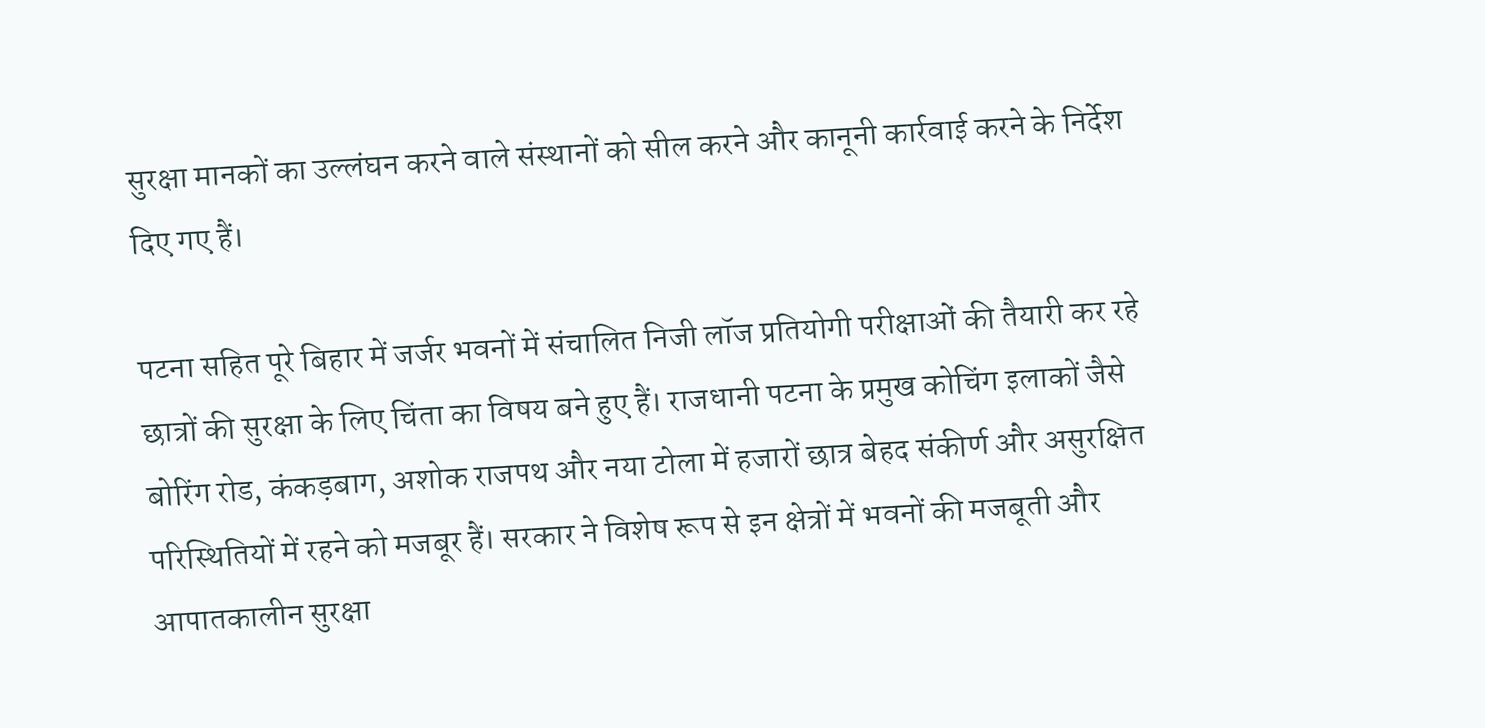सुरक्षा मानकों का उल्लंघन करने वाले संस्थानों को सील करने और कानूनी कार्रवाई करने के निर्देश दिए गए हैं।

पटना सहित पूरे बिहार में जर्जर भवनों में संचालित निजी लॉज प्रतियोगी परीक्षाओं की तैयारी कर रहे छात्रों की सुरक्षा के लिए चिंता का विषय बने हुए हैं। राजधानी पटना के प्रमुख कोचिंग इलाकों जैसे बोरिंग रोड, कंकड़बाग, अशोक राजपथ और नया टोला में हजारों छात्र बेहद संकीर्ण और असुरक्षित परिस्थितियों में रहने को मजबूर हैं। सरकार ने विशेष रूप से इन क्षेत्रों में भवनों की मजबूती और आपातकालीन सुरक्षा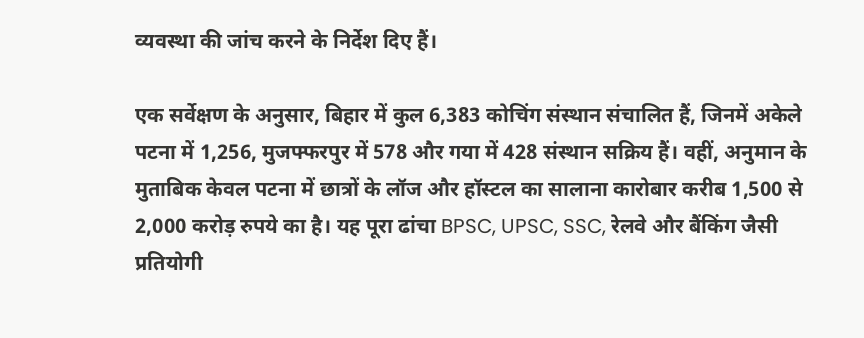व्यवस्था की जांच करने के निर्देश दिए हैं।

एक सर्वेक्षण के अनुसार, बिहार में कुल 6,383 कोचिंग संस्थान संचालित हैं, जिनमें अकेले पटना में 1,256, मुजफ्फरपुर में 578 और गया में 428 संस्थान सक्रिय हैं। वहीं, अनुमान के मुताबिक केवल पटना में छात्रों के लॉज और हॉस्टल का सालाना कारोबार करीब 1,500 से 2,000 करोड़ रुपये का है। यह पूरा ढांचा BPSC, UPSC, SSC, रेलवे और बैंकिंग जैसी प्रतियोगी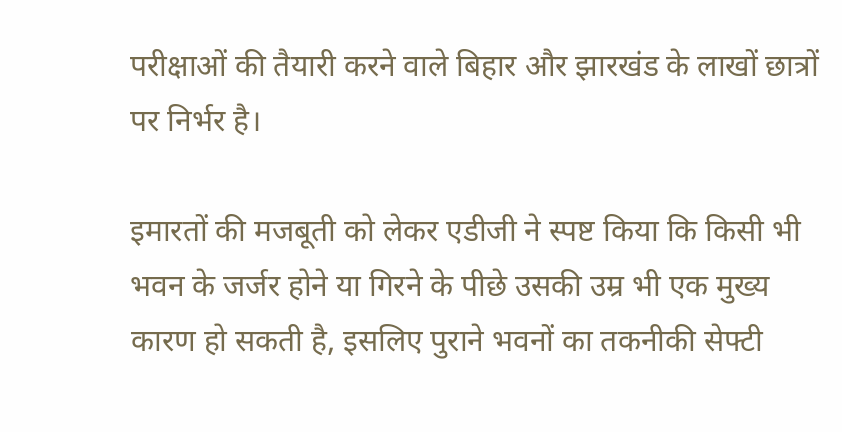परीक्षाओं की तैयारी करने वाले बिहार और झारखंड के लाखों छात्रों पर निर्भर है।

इमारतों की मजबूती को लेकर एडीजी ने स्पष्ट किया कि किसी भी भवन के जर्जर होने या गिरने के पीछे उसकी उम्र भी एक मुख्य कारण हो सकती है, इसलिए पुराने भवनों का तकनीकी सेफ्टी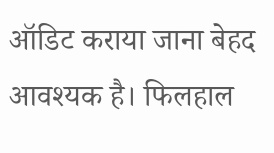ऑडिट कराया जाना बेहद आवश्यक है। फिलहाल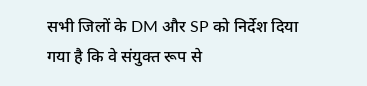सभी जिलों के DM और SP को निर्देश दिया गया है कि वे संयुक्त रूप से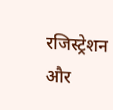रजिस्ट्रेशन और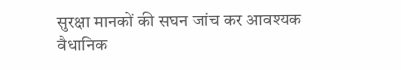सुरक्षा मानकों की सघन जांच कर आवश्यक वैधानिक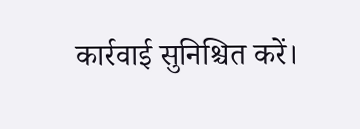कार्रवाई सुनिश्चित करें।